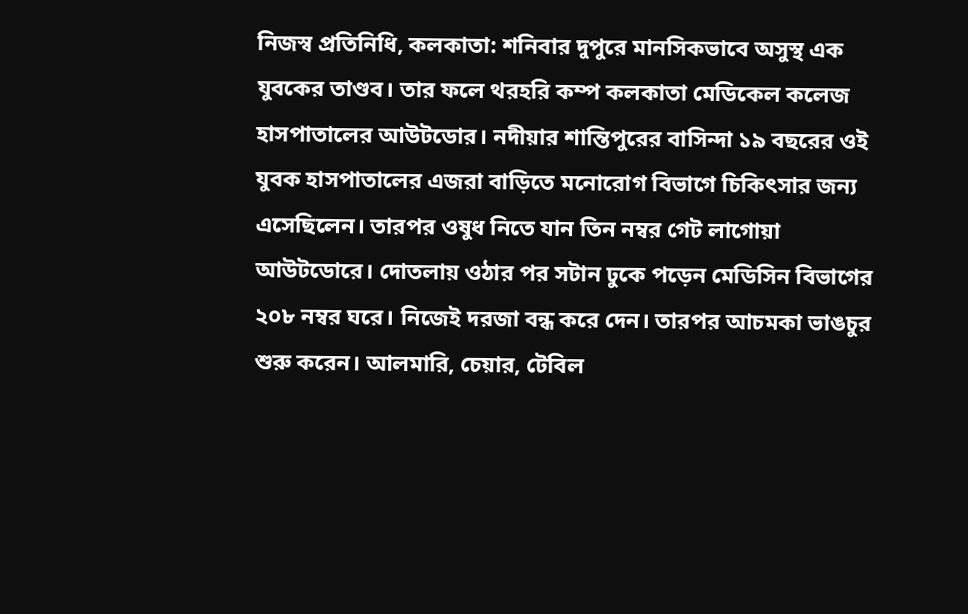নিজস্ব প্রতিনিধি, কলকাতা: শনিবার দুপুরে মানসিকভাবে অসুস্থ এক যুবকের তাণ্ডব। তার ফলে থরহরি কম্প কলকাতা মেডিকেল কলেজ হাসপাতালের আউটডোর। নদীয়ার শান্তিপুরের বাসিন্দা ১৯ বছরের ওই যুবক হাসপাতালের এজরা বাড়িতে মনোরোগ বিভাগে চিকিৎসার জন্য এসেছিলেন। তারপর ওষুধ নিতে যান তিন নম্বর গেট লাগোয়া আউটডোরে। দোতলায় ওঠার পর সটান ঢুকে পড়েন মেডিসিন বিভাগের ২০৮ নম্বর ঘরে। নিজেই দরজা বন্ধ করে দেন। তারপর আচমকা ভাঙচুর শুরু করেন। আলমারি, চেয়ার, টেবিল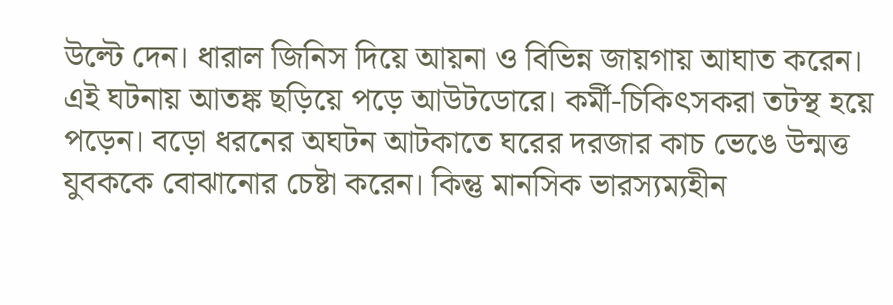উল্টে দেন। ধারাল জিনিস দিয়ে আয়না ও বিভিন্ন জায়গায় আঘাত করেন। এই ঘটনায় আতঙ্ক ছড়িয়ে পড়ে আউটডোরে। কর্মী-চিকিৎসকরা তটস্থ হয়ে পড়েন। বড়ো ধরনের অঘটন আটকাতে ঘরের দরজার কাচ ভেঙে উন্মত্ত যুবককে বোঝানোর চেষ্টা করেন। কিন্তু মানসিক ভারস্যম্যহীন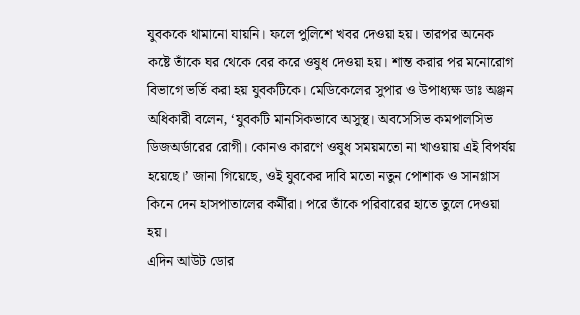যুবককে থামানো যায়নি। ফলে পুলিশে খবর দেওয়া হয়। তারপর অনেক কষ্টে তাঁকে ঘর থেকে বের করে ওষুধ দেওয়া হয়। শান্ত করার পর মনোরোগ বিভাগে ভর্তি করা হয় যুবকটিকে। মেডিকেলের সুপার ও উপাধ্যক্ষ ডাঃ অঞ্জন অধিকারী বলেন, ‘যুবকটি মানসিকভাবে অসুস্থ। অবসেসিভ কমপালসিভ ডিজঅর্ডারের রোগী। কোনও কারণে ওষুধ সময়মতো না খাওয়ায় এই বিপর্যয় হয়েছে।’ জানা গিয়েছে, ওই যুবকের দাবি মতো নতুন পোশাক ও সানগ্লাস কিনে দেন হাসপাতালের কর্মীরা। পরে তাঁকে পরিবারের হাতে তুলে দেওয়া হয়।
এদিন আউট ডোর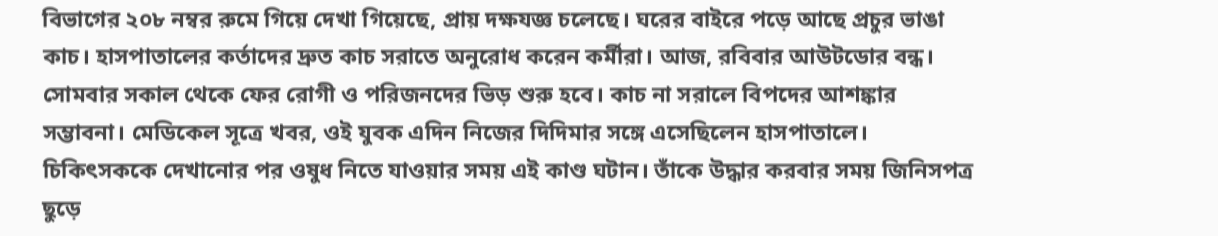বিভাগের ২০৮ নম্বর রুমে গিয়ে দেখা গিয়েছে, প্রায় দক্ষযজ্ঞ চলেছে। ঘরের বাইরে পড়ে আছে প্রচুর ভাঙা কাচ। হাসপাতালের কর্তাদের দ্রুত কাচ সরাতে অনুরোধ করেন কর্মীরা। আজ, রবিবার আউটডোর বন্ধ। সোমবার সকাল থেকে ফের রোগী ও পরিজনদের ভিড় শুরু হবে। কাচ না সরালে বিপদের আশঙ্কার সম্ভাবনা। মেডিকেল সূত্রে খবর, ওই যুবক এদিন নিজের দিদিমার সঙ্গে এসেছিলেন হাসপাতালে। চিকিৎসককে দেখানোর পর ওষুধ নিতে যাওয়ার সময় এই কাণ্ড ঘটান। তাঁকে উদ্ধার করবার সময় জিনিসপত্র ছুড়ে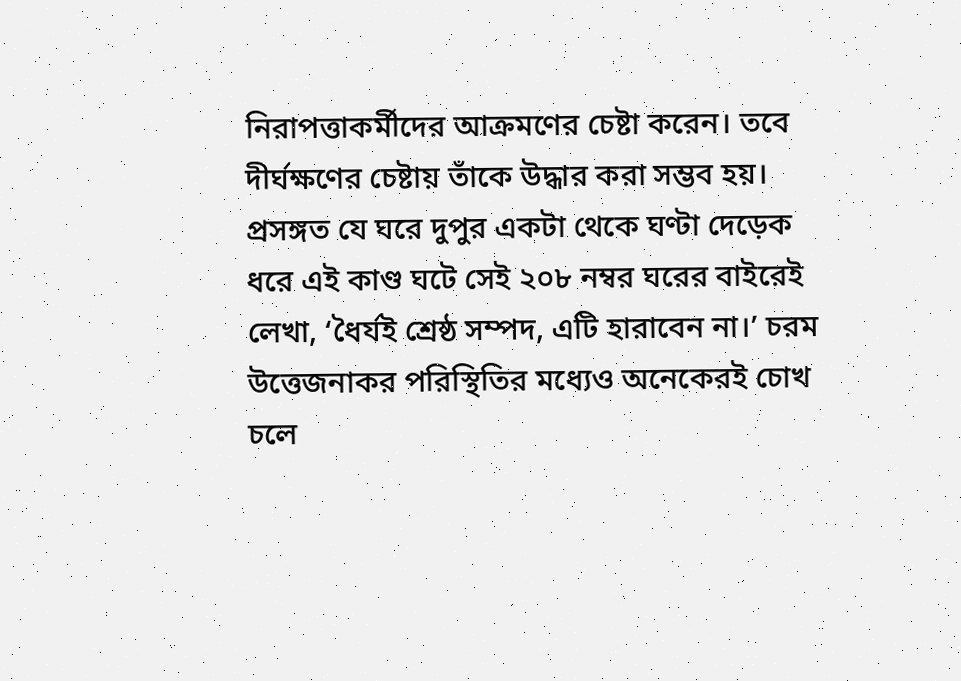নিরাপত্তাকর্মীদের আক্রমণের চেষ্টা করেন। তবে দীর্ঘক্ষণের চেষ্টায় তাঁকে উদ্ধার করা সম্ভব হয়। প্রসঙ্গত যে ঘরে দুপুর একটা থেকে ঘণ্টা দেড়েক ধরে এই কাণ্ড ঘটে সেই ২০৮ নম্বর ঘরের বাইরেই লেখা, ‘ধৈর্যই শ্রেষ্ঠ সম্পদ, এটি হারাবেন না।’ চরম উত্তেজনাকর পরিস্থিতির মধ্যেও অনেকেরই চোখ চলে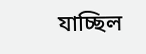যাচ্ছিল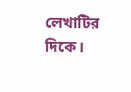লেখাটির দিকে।